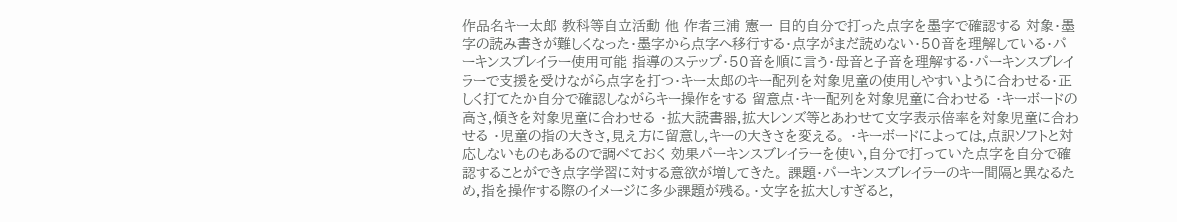作品名キー太郎 教科等自立活動 他 作者三浦 憲一 目的自分で打った点字を墨字で確認する 対象・墨字の読み書きが難しくなった・墨字から点字へ移行する・点字がまだ読めない・50音を理解している・パーキンスブレイラー使用可能 指導のステップ・50音を順に言う・母音と子音を理解する・パーキンスブレイラーで支援を受けながら点字を打つ・キー太郎のキー配列を対象児童の使用しやすいように合わせる・正しく打てたか自分で確認しながらキー操作をする 留意点・キー配列を対象児童に合わせる ・キーボードの高さ,傾きを対象児童に合わせる ・拡大読書器,拡大レンズ等とあわせて文字表示倍率を対象児童に合わせる ・児童の指の大きさ,見え方に留意し,キーの大きさを変える。 ・キーボードによっては,点訳ソフトと対応しないものもあるので調べておく 効果パーキンスブレイラーを使い,自分で打っていた点字を自分で確認することができ点字学習に対する意欲が増してきた。 課題・パーキンスブレイラーのキー間隔と異なるため,指を操作する際のイメージに多少課題が残る。・文字を拡大しすぎると,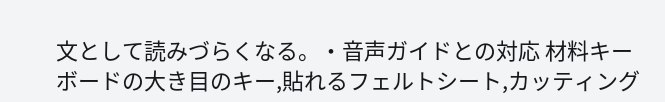文として読みづらくなる。・音声ガイドとの対応 材料キーボードの大き目のキー,貼れるフェルトシート,カッティング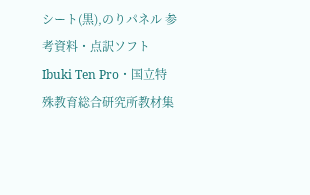シート(黒),のりパネル 参考資料・点訳ソフトIbuki Ten Pro・国立特殊教育総合研究所教材集